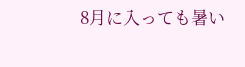8月に入っても暑い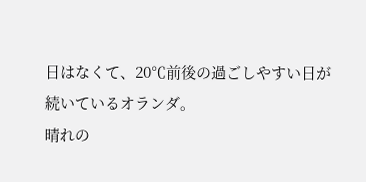日はなくて、20℃前後の過ごしやすい日が
続いているオランダ。
晴れの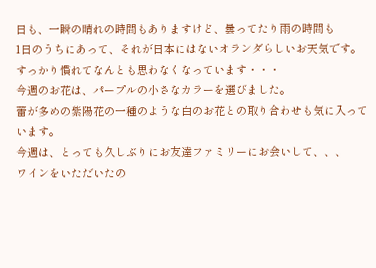日も、一瞬の晴れの時間もありますけど、曇ってたり雨の時間も
1日のうちにあって、それが日本にはないオランダらしいお天気です。
すっかり慣れてなんとも思わなくなっています・・・
今週のお花は、パープルの小さなカラーを選びました。
蕾が多めの紫陽花の一種のような白のお花との取り合わせも気に入っています。
今週は、とっても久しぶりにお友達ファミリーにお会いして、、、
ワインをいただいたの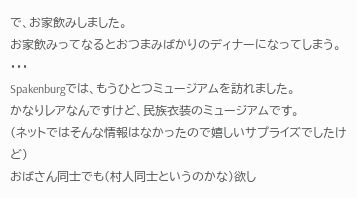で、お家飲みしました。
お家飲みってなるとおつまみばかりのディナーになってしまう。
・・・
Spakenburgでは、もうひとつミュージアムを訪れました。
かなりレアなんですけど、民族衣装のミュージアムです。
(ネットではそんな情報はなかったので嬉しいサプライズでしたけど)
おばさん同士でも(村人同士というのかな)欲し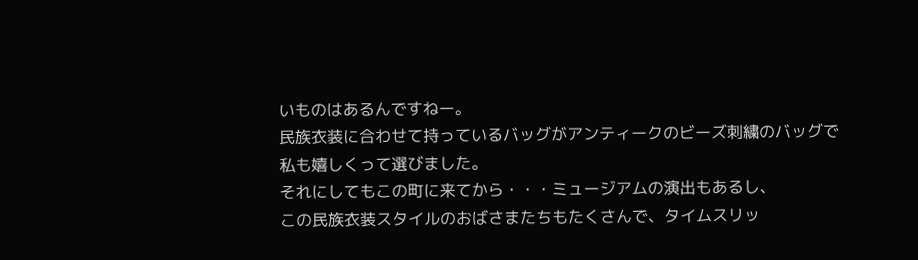いものはあるんですねー。
民族衣装に合わせて持っているバッグがアンティークのビーズ刺繍のバッグで
私も嬉しくって選びました。
それにしてもこの町に来てから・・・ミュージアムの演出もあるし、
この民族衣装スタイルのおばさまたちもたくさんで、タイムスリッ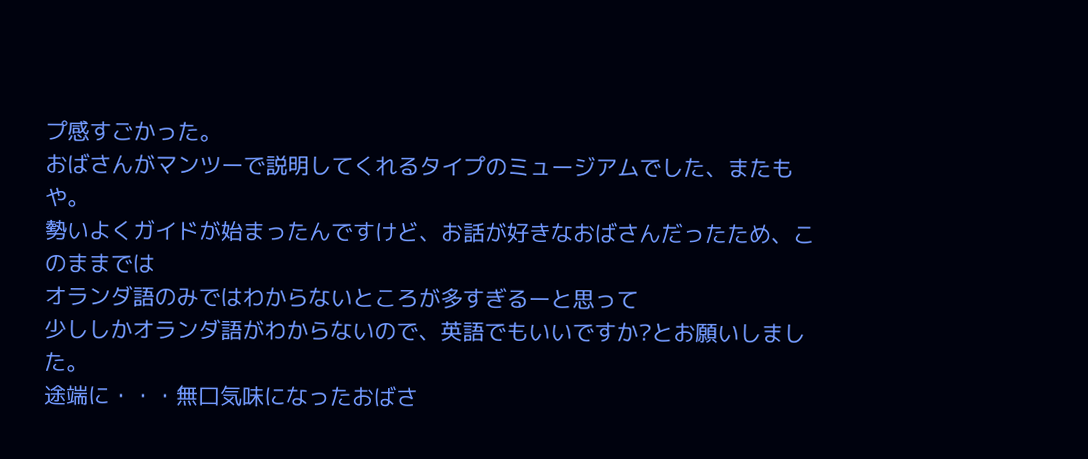プ感すごかった。
おばさんがマンツーで説明してくれるタイプのミュージアムでした、またもや。
勢いよくガイドが始まったんですけど、お話が好きなおばさんだったため、このままでは
オランダ語のみではわからないところが多すぎるーと思って
少ししかオランダ語がわからないので、英語でもいいですか?とお願いしました。
途端に・・・無口気味になったおばさ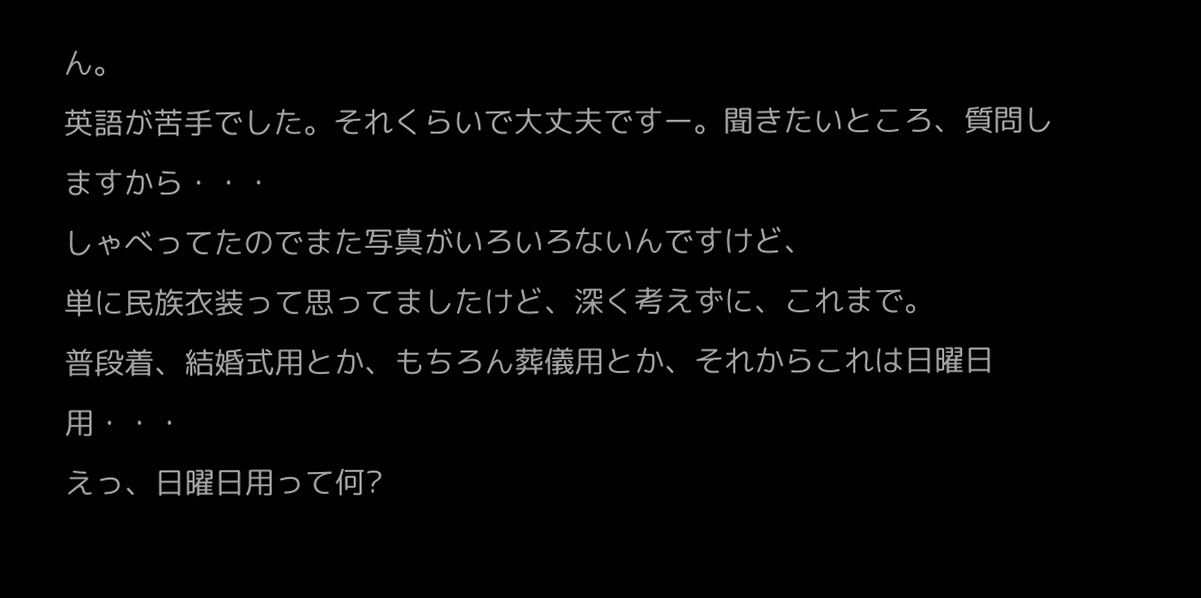ん。
英語が苦手でした。それくらいで大丈夫ですー。聞きたいところ、質問しますから・・・
しゃべってたのでまた写真がいろいろないんですけど、
単に民族衣装って思ってましたけど、深く考えずに、これまで。
普段着、結婚式用とか、もちろん葬儀用とか、それからこれは日曜日用・・・
えっ、日曜日用って何?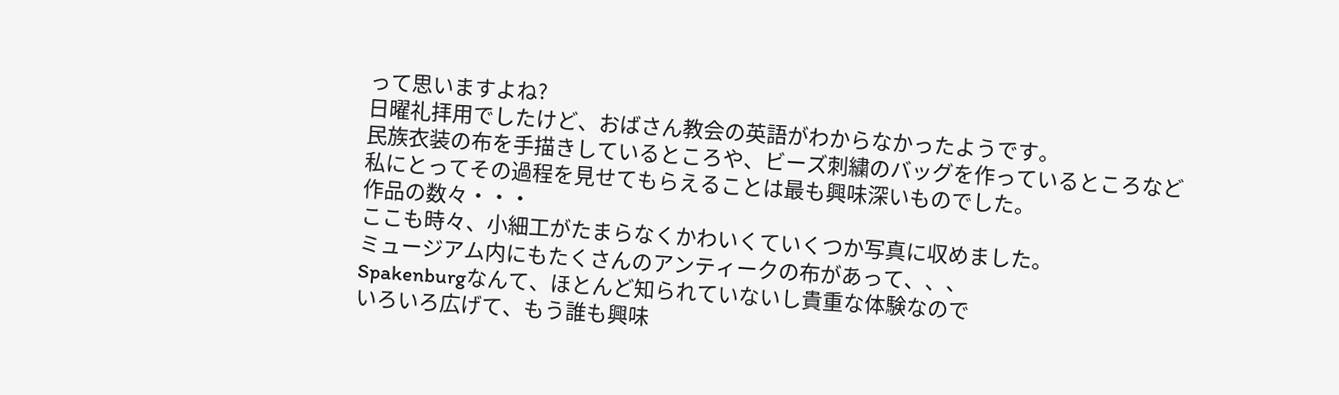って思いますよね?
日曜礼拝用でしたけど、おばさん教会の英語がわからなかったようです。
民族衣装の布を手描きしているところや、ビーズ刺繍のバッグを作っているところなど
私にとってその過程を見せてもらえることは最も興味深いものでした。
作品の数々・・・
ここも時々、小細工がたまらなくかわいくていくつか写真に収めました。
ミュージアム内にもたくさんのアンティークの布があって、、、
Spakenburgなんて、ほとんど知られていないし貴重な体験なので
いろいろ広げて、もう誰も興味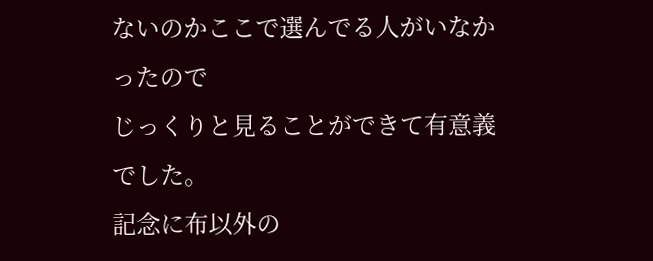ないのかここで選んでる人がいなかったので
じっくりと見ることができて有意義でした。
記念に布以外の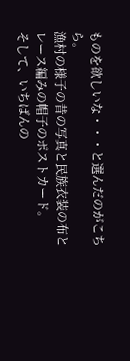ものを欲しいな・・・と選んだのがこちら。
漁村の様子の昔の写真と民族衣装の布とレース編みの帽子のポストカード。
そして、いちばんの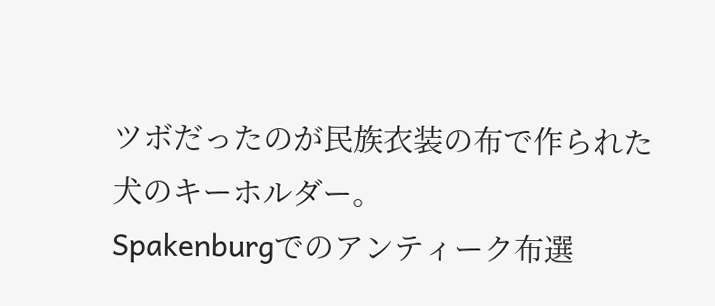ツボだったのが民族衣装の布で作られた犬のキーホルダー。
Spakenburgでのアンティーク布選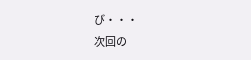び・・・
次回の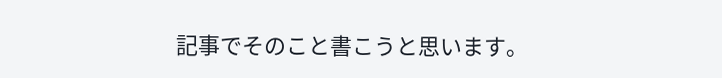記事でそのこと書こうと思います。